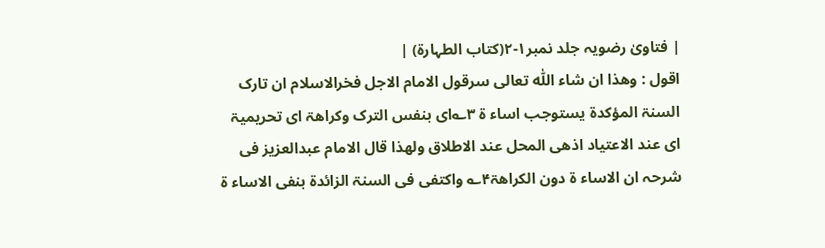| فتاویٰ رضویہ جلد نمبر۱-۲(کتاب الطہارۃ) |
اقول : وھذا ان شاء اللّٰہ تعالی سرقول الامام الاجل فخرالاسلام ان تارک السنۃ المؤکدۃ یستوجب اساء ۃ ۳؎ای بنفس الترک وکراھۃ ای تحریمیۃ ای عند الاعتیاد اذھی المحل عند الاطلاق ولھذا قال الامام عبدالعزیز فی شرحہ ان الاساء ۃ دون الکراھۃ۴؎ واکتفی فی السنۃ الزائدۃ بنفی الاساء ۃ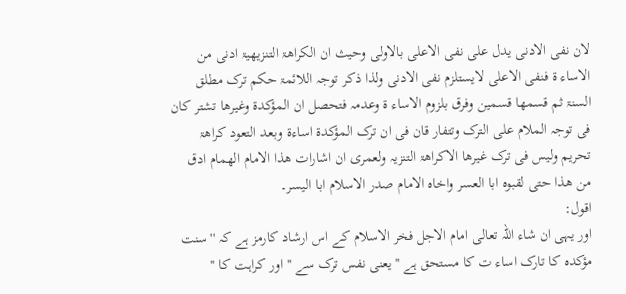لان نفی الادنی یدل علی نفی الاعلی بالاولی وحیث ان الکراھۃ التنزیھیۃ ادنی من الاساء ۃ فنفی الاعلی لایستلزم نفی الادنی ولذا ذکر توجہ اللائمۃ حکم ترک مطلق السنۃ ثم قسمھا قسمین وفرق بلزوم الاساء ۃ وعدمہ فتحصل ان المؤکدۃ وغیرھا تشتر کان فی توجہ الملام علی الترک وتتفار قان فی ان ترک المؤکدۃ اساءۃ وبعد التعود کراھۃ تحریم ولیس فی ترک غیرھا الاکراھۃ التنزیہ ولعمری ان اشارات ھذا الامام الھمام ادق من ھذا حتی لقبوہ ابا العسر واخاہ الامام صدر الاسلام ابا الیسر۔
اقول:
اور یہی ان شاء اللہ تعالی امام الاجل فخر الاسلام کے اس ارشاد کارمز ہے کہ ''سنت مؤکدہ کا تارک اساء ت کا مستحق ہے ''یعنی نفس ترک سے '' اور کراہت کا ''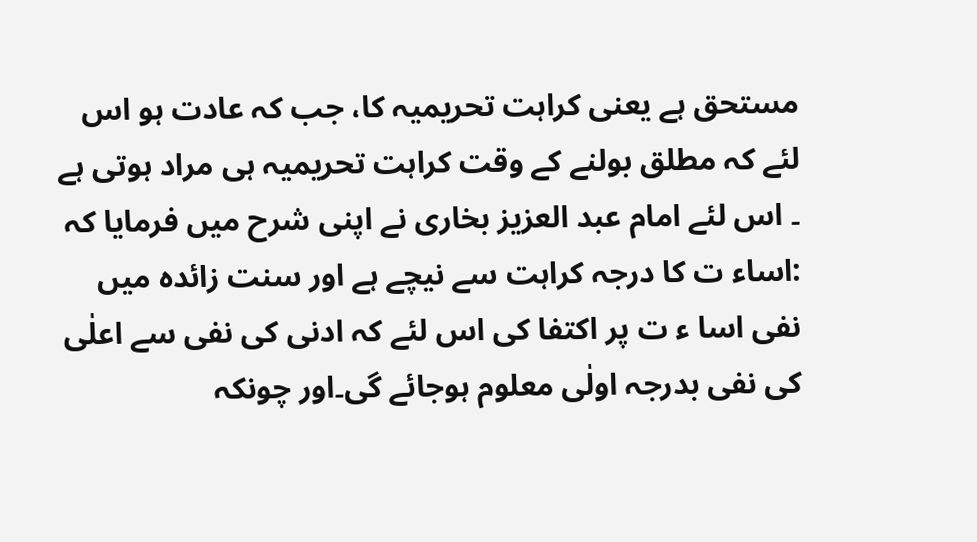مستحق ہے یعنی کراہت تحریمیہ کا، جب کہ عادت ہو اس لئے کہ مطلق بولنے کے وقت کراہت تحریمیہ ہی مراد ہوتی ہے ۔ اس لئے امام عبد العزیز بخاری نے اپنی شرح میں فرمایا کہ :اساء ت کا درجہ کراہت سے نیچے ہے اور سنت زائدہ میں نفی اسا ء ت پر اکتفا کی اس لئے کہ ادنی کی نفی سے اعلٰی کی نفی بدرجہ اولٰی معلوم ہوجائے گی۔اور چونکہ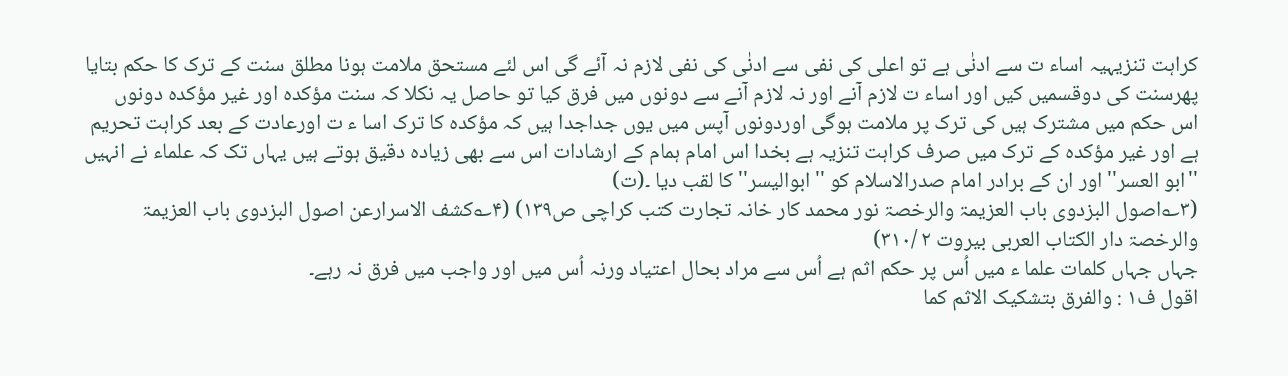کراہت تنزیہیہ اساء ت سے ادنٰی ہے تو اعلی کی نفی سے ادنٰی کی نفی لازم نہ آئے گی اس لئے مستحق ملامت ہونا مطلق سنت کے ترک کا حکم بتایا پھرسنت کی دوقسمیں کیں اور اساء ت لازم آنے اور نہ لازم آنے سے دونوں میں فرق کیا تو حاصل یہ نکلا کہ سنت مؤکدہ اور غیر مؤکدہ دونوں اس حکم میں مشترک ہیں کی ترک پر ملامت ہوگی اوردونوں آپس میں یوں جداجدا ہیں کہ مؤکدہ کا ترک اسا ء ت اورعادت کے بعد کراہت تحریم ہے اور غیر مؤکدہ کے ترک میں صرف کراہت تنزیہ ہے بخدا اس امام ہمام کے ارشادات اس سے بھی زیادہ دقیق ہوتے ہیں یہاں تک کہ علماء نے انہیں ''ابو العسر''اور ان کے برادر امام صدرالاسلام کو ''ابوالیسر'' کا لقب دیا ۔(ت)
(۳؎اصول البزدوی باب العزیمۃ والرخصۃ نور محمد کار خانہ تجارت کتب کراچی ص۱۳۹) (۴؎کشف الاسرارعن اصول البزدوی باب العزیمۃ والرخصۃ دار الکتاب العربی بیروت ۲ /۳۱۰)
جہاں جہاں کلمات علما ء میں اُس پر حکم اثم ہے اُس سے مراد بحال اعتیاد ورنہ اُس میں اور واجب میں فرق نہ رہے۔
اقول ف۱ : والفرق بتشکیک الاثم کما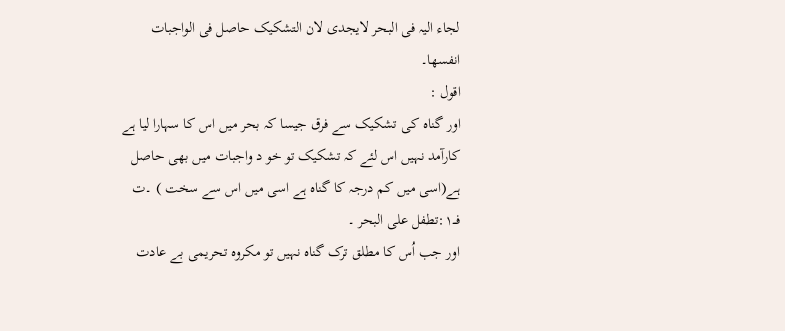لجاء الیہ فی البحر لایجدی لان التشکیک حاصل فی الواجبات انفسھا۔
اقول :
اور گناہ کی تشکیک سے فرق جیسا کہ بحر میں اس کا سہارا لیا ہے کارآمد نہیں اس لئے کہ تشکیک تو خو د واجبات میں بھی حاصل ہے(اسی میں کم درجہ کا گناہ ہے اسی میں اس سے سخت ) ۔ت
فـــ۱:تطفل علی البحر ۔
اور جب اُس کا مطلق ترک گناہ نہیں تو مکروہ تحریمی بے عادت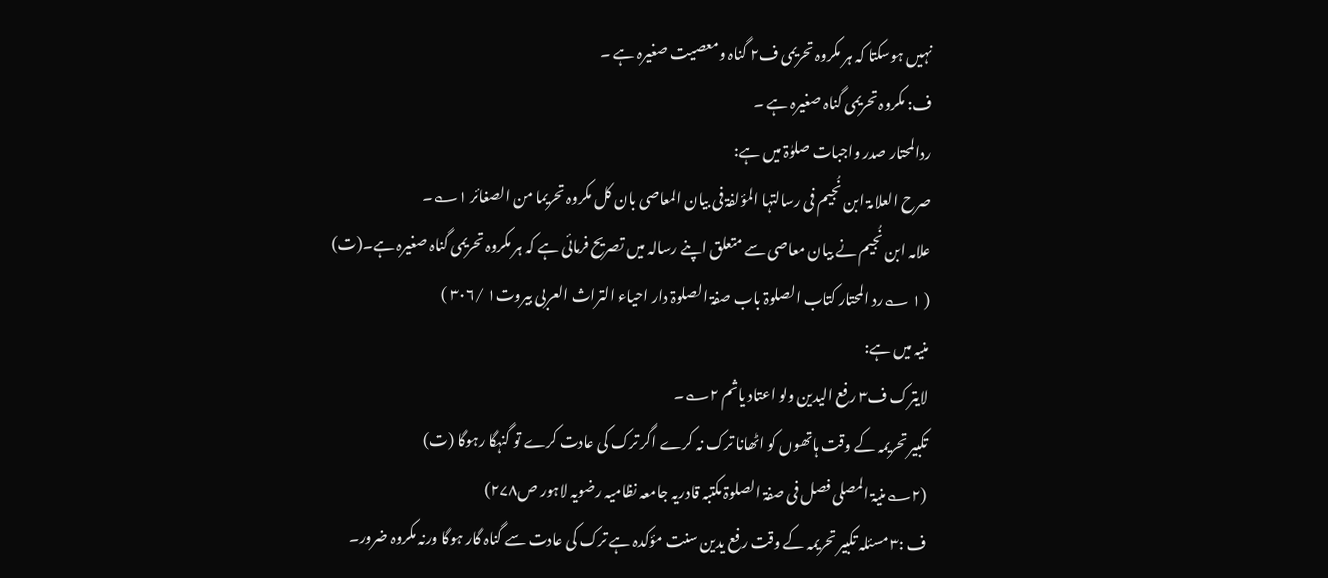نہیں ہوسکتا کہ ہر مکروہ تحریمی ف۲ گناہ ومعصیت صغیرہ ہے ۔
ف: مکروہ تحریمی گناہ صغیرہ ہے ۔
ردالمحتار صدر واجبات صلوٰۃ میں ہے:
صرح العلامۃ ابن نُجیم فی رسالتہا المؤلفۃ فی بیان المعاصی بان کل مکروہ تحریما من الصغائر ۱؎۔
علامہ ابن نُجیم نے بیان معاصی سے متعلق اپنے رسالہ میں تصریح فرمائی ہے کہ ہر مکروہ تحریمی گناہ صغیرہ ہے۔(ت)
( ۱ ؎رد المحتار کتاب الصلوۃ باب صفۃ الصلوۃ دار احیاء التراث العربی بیروت۱ /۳۰۶ )
منیہ میں ہے:
لایترک ف۳ رفع الیدین ولو اعتاد یاثم ۲؎۔
تکبیر تحریمہ کے وقت ہاتھوں کو اٹھانا ترک نہ کرے اگر ترک کی عادت کرے تو گنہگا رہوگا (ت)
(۲؎منیۃ المصلی فصل فی صفۃ الصلوۃ مکتبہ قادریہ جامعہ نظامیہ رضویہ لاہور ص۲۷۸)
ف :۳ مسئلہ تکبیر تحریمہ کے وقت رفع یدین سنت مؤکدہ ہے ترک کی عادت سے گناہ گار ہوگا ورنہ مکروہ ضرور۔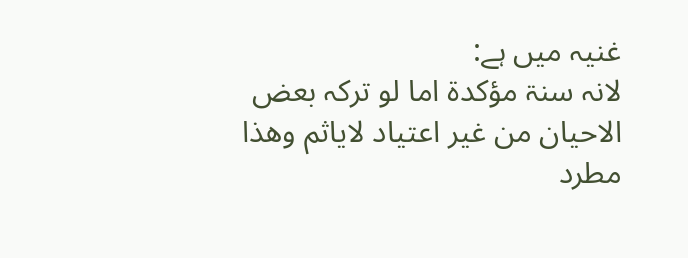غنیہ میں ہے:
لانہ سنۃ مؤکدۃ اما لو ترکہ بعض الاحیان من غیر اعتیاد لایاثم وھذا مطرد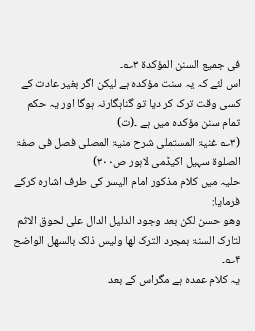فی جمیع السنن المؤکدۃ ۳؎۔
اس لئے کہ یہ سنت مؤکدہ ہے لیکن اگر بغیر عادت کے کسی وقت ترک کر دیا تو گناہگارنہ ہوگا اور یہ حکم تمام سنن مؤکدہ میں ہے ۔(ت)
(۳؎ غنیۃ المستملی شرح منیۃ المصلی فصل فی صفۃ الصلوۃ سہیل اکیڈمی لاہور ص۳۰۰)
حلیہ میں کلام مذکور امام الیسر کی طرف اشارہ کرکے فرمایا:
وھو حسن لکن بعد وجود الدلیل الدال علی لحوق الاثم لتارک السنۃ بمجرد الترک لھا ولیس ذلک بالسھل الواضح ۴؎۔
یہ کلام عمدہ ہے مگراس کے بعد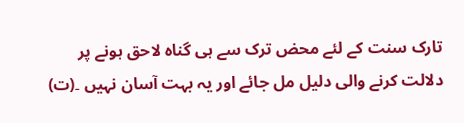تارک سنت کے لئے محض ترک سے ہی گناہ لاحق ہونے پر دلالت کرنے والی دلیل مل جائے اور یہ بہت آسان نہیں ۔(ت)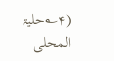(۴؎حلیۃ المحلی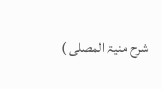شرح منیۃ المصلی )